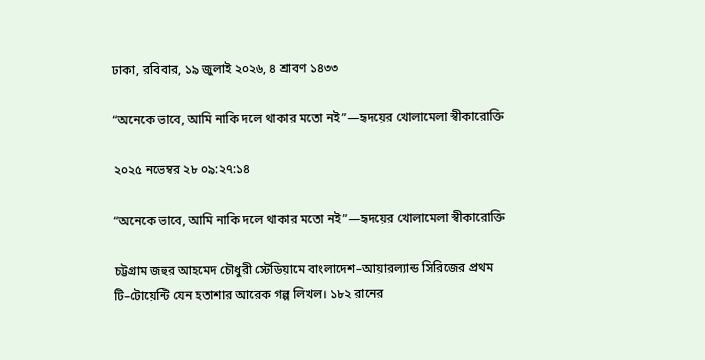ঢাকা, রবিবার, ১৯ জুলাই ২০২৬, ৪ শ্রাবণ ১৪৩৩

“অনেকে ভাবে, আমি নাকি দলে থাকার মতো নই”—হৃদয়ের খোলামেলা স্বীকারোক্তি

২০২৫ নভেম্বর ২৮ ০৯:২৭:১৪

“অনেকে ভাবে, আমি নাকি দলে থাকার মতো নই”—হৃদয়ের খোলামেলা স্বীকারোক্তি

চট্টগ্রাম জহুর আহমেদ চৌধুরী স্টেডিয়ামে বাংলাদেশ–আয়ারল্যান্ড সিরিজের প্রথম টি–টোয়েন্টি যেন হতাশার আরেক গল্প লিখল। ১৮২ রানের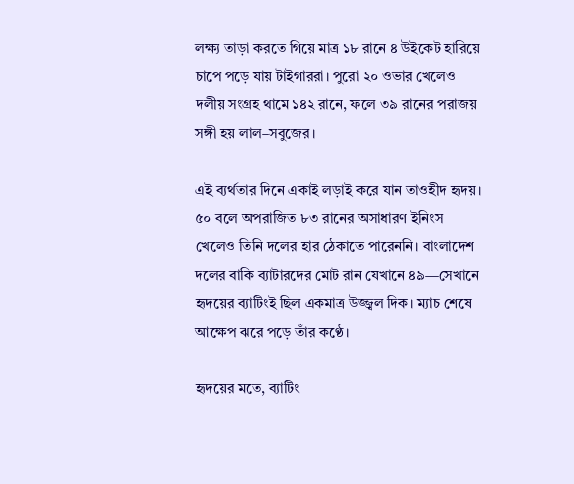লক্ষ্য তাড়া করতে গিয়ে মাত্র ১৮ রানে ৪ উইকেট হারিয়ে চাপে পড়ে যায় টাইগাররা। পুরো ২০ ওভার খেলেও দলীয় সংগ্রহ থামে ১৪২ রানে, ফলে ৩৯ রানের পরাজয় সঙ্গী হয় লাল–সবুজের।

এই ব্যর্থতার দিনে একাই লড়াই করে যান তাওহীদ হৃদয়। ৫০ বলে অপরাজিত ৮৩ রানের অসাধারণ ইনিংস খেলেও তিনি দলের হার ঠেকাতে পারেননি। বাংলাদেশ দলের বাকি ব্যাটারদের মোট রান যেখানে ৪৯—সেখানে হৃদয়ের ব্যাটিংই ছিল একমাত্র উজ্জ্বল দিক। ম্যাচ শেষে আক্ষেপ ঝরে পড়ে তাঁর কণ্ঠে।

হৃদয়ের মতে, ব্যাটিং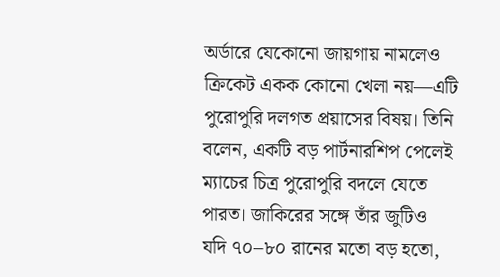অর্ডারে যেকোনো জায়গায় নামলেও ক্রিকেট একক কোনো খেলা নয়—এটি পুরোপুরি দলগত প্রয়াসের বিষয়। তিনি বলেন, একটি বড় পার্টনারশিপ পেলেই ম্যাচের চিত্র পুরোপুরি বদলে যেতে পারত। জাকিরের সঙ্গে তাঁর জুটিও যদি ৭০–৮০ রানের মতো বড় হতো,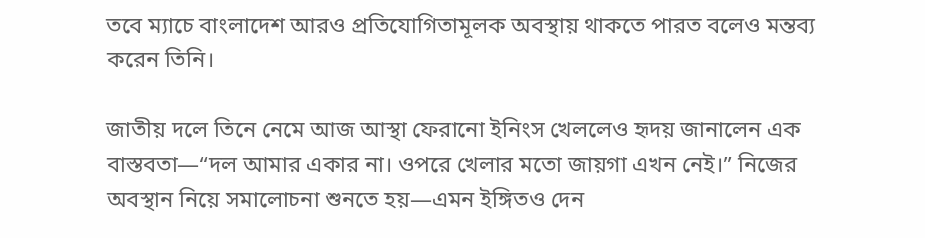তবে ম্যাচে বাংলাদেশ আরও প্রতিযোগিতামূলক অবস্থায় থাকতে পারত বলেও মন্তব্য করেন তিনি।

জাতীয় দলে তিনে নেমে আজ আস্থা ফেরানো ইনিংস খেললেও হৃদয় জানালেন এক বাস্তবতা—“দল আমার একার না। ওপরে খেলার মতো জায়গা এখন নেই।” নিজের অবস্থান নিয়ে সমালোচনা শুনতে হয়—এমন ইঙ্গিতও দেন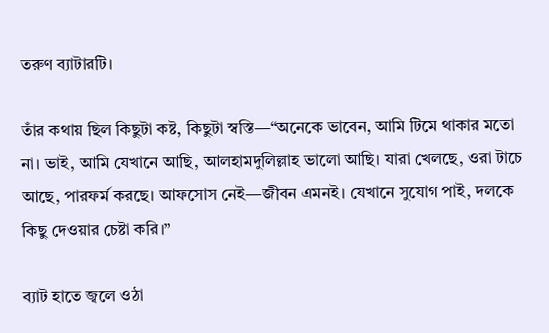তরুণ ব্যাটারটি।

তাঁর কথায় ছিল কিছুটা কষ্ট, কিছুটা স্বস্তি—“অনেকে ভাবেন, আমি টিমে থাকার মতো না। ভাই, আমি যেখানে আছি, আলহামদুলিল্লাহ ভালো আছি। যারা খেলছে, ওরা টাচে আছে, পারফর্ম করছে। আফসোস নেই—জীবন এমনই। যেখানে সুযোগ পাই, দলকে কিছু দেওয়ার চেষ্টা করি।”

ব্যাট হাতে জ্বলে ওঠা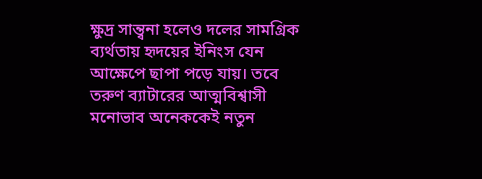ক্ষুদ্র সান্ত্বনা হলেও দলের সামগ্রিক ব্যর্থতায় হৃদয়ের ইনিংস যেন আক্ষেপে ছাপা পড়ে যায়। তবে তরুণ ব্যাটারের আত্মবিশ্বাসী মনোভাব অনেককেই নতুন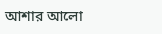আশার আলো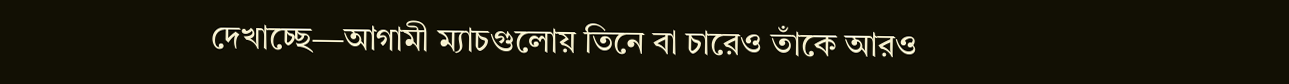দেখাচ্ছে—আগামী ম্যাচগুলোয় তিনে বা চারেও তাঁকে আরও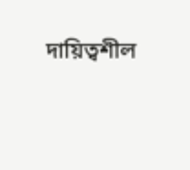দায়িত্বশীল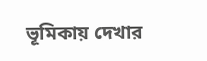ভূমিকায় দেখার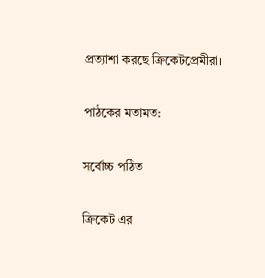প্রত্যাশা করছে ক্রিকেটপ্রেমীরা।

পাঠকের মতামত:

সর্বোচ্চ পঠিত

ক্রিকেট এর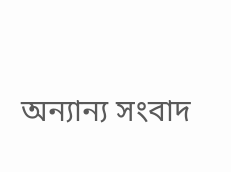অন্যান্য সংবাদ